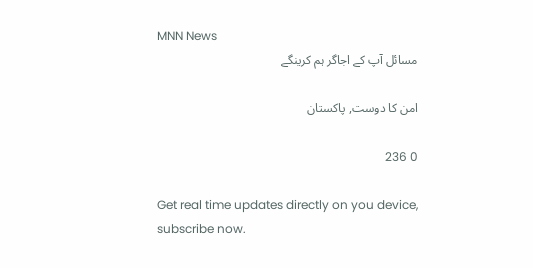MNN News
مسائل آپ کے اجاگر ہم کرینگے

امن کا دوست, پاکستان

0 236

Get real time updates directly on you device, subscribe now.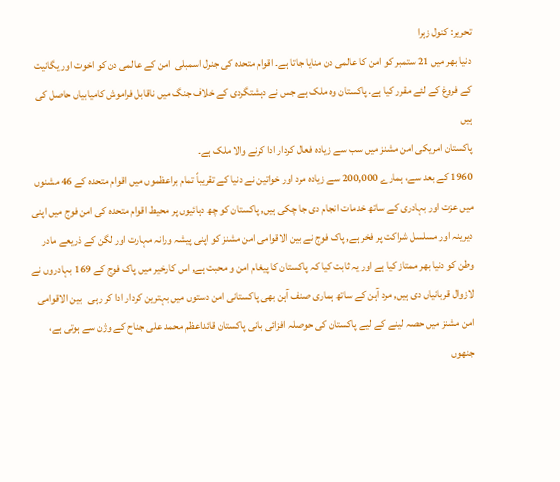تحریر: کنول زہرا
دنیا بھر میں 21 ستمبر کو امن کا عالمی دن منایا جاتا ہے۔ اقوام متحدہ کی جنرل اسمبلی  امن کے عالمی دن کو اخوت اور یگانیت کے فروغ کے لئے مقرر کیا ہے. پاکستان وہ ملک ہے جس نے دہشتگردی کے خلاف جنگ میں ناقابل فراموش کامیابیاں حاصل کی ہیں
پاکستان امریکی امن مشنز میں سب سے زیادہ فعال کردار ادا کرنے والا ملک ہے۔
1960 کے بعد سے، ہمارے 200,000 سے زیادہ مرد اور خواتین نے دنیا کے تقریباً تمام براعظموں میں اقوام متحدہ کے 46 مشنوں میں عزت اور بہادری کے ساتھ خدمات انجام دی جا چکی ہیں, پاکستان کو چھ دہائیوں پر محیط اقوام متحدہ کی امن فوج میں اپنی
دیرینہ اور مسلسل شراکت پر فخر ہے, پاک فوج نے بین الاقوامی امن مشنز کو اپنی پیشہ ورانہ مہارت اور لگن کے ذریعے مادر وطن کو دنیا بھر ممتاز کیا ہے اور یہ ثابت کیا کہ پاکستان کا پیغام امن و محبت ہے, اس کارخیر میں پاک فوج کے 169 بہادروں نے لازوال قربانیاں دی ہیں, مرد آہن کے ساتھ ہماری صنف آہن بھی پاکستانی امن دستوں میں بہترین کردار ادا کر رہی   بین الاقوامی امن مشنز میں حصہ لینے کے لیے پاکستان کی حوصلہ افزائی بانی پاکستان قائداعظم محمد علی جناح کے وژن سے ہوتی ہے، جنھوں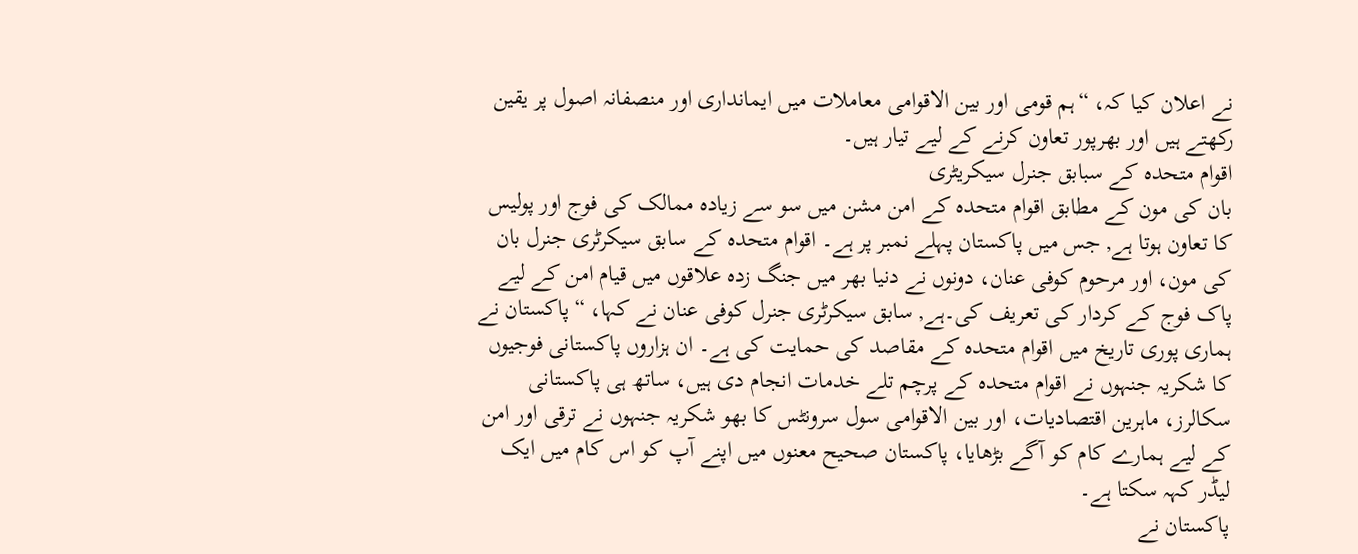نے اعلان کیا کہ، “ہم قومی اور بین الاقوامی معاملات میں ایمانداری اور منصفانہ اصول پر یقین رکھتے ہیں اور بھرپور تعاون کرنے کے لیے تیار ہیں۔
اقوام متحدہ کے سبابق جنرل سیکریٹری
بان کی مون کے مطابق اقوام متحدہ کے امن مشن میں سو سے زیادہ ممالک کی فوج اور پولیس کا تعاون ہوتا ہے, جس میں پاکستان پہلے نمبر پر ہے۔ اقوام متحدہ کے سابق سیکرٹری جنرل بان کی مون، اور مرحوم کوفی عنان، دونوں نے دنیا بھر میں جنگ زدہ علاقوں میں قیام امن کے لیے پاک فوج کے کردار کی تعریف کی۔ہے, سابق سیکرٹری جنرل کوفی عنان نے کہا، “پاکستان نے ہماری پوری تاریخ میں اقوام متحدہ کے مقاصد کی حمایت کی ہے۔ ان ہزاروں پاکستانی فوجیوں کا شکریہ جنہوں نے اقوام متحدہ کے پرچم تلے خدمات انجام دی ہیں، ساتھ ہی پاکستانی سکالرز، ماہرین اقتصادیات، اور بین الاقوامی سول سرونٹس کا بھو شکریہ جنہوں نے ترقی اور امن کے لیے ہمارے کام کو آگے بڑھایا، پاکستان صحیح معنوں میں اپنے آپ کو اس کام میں ایک لیڈر کہہ سکتا ہے۔
پاکستان نے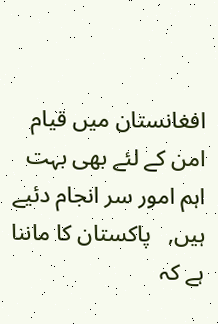افغانستان میں قیام امن کے لئے بھی بہت اہم امور سر انجام دئیے ہیں,   پاکستان کا ماننا ہے کہ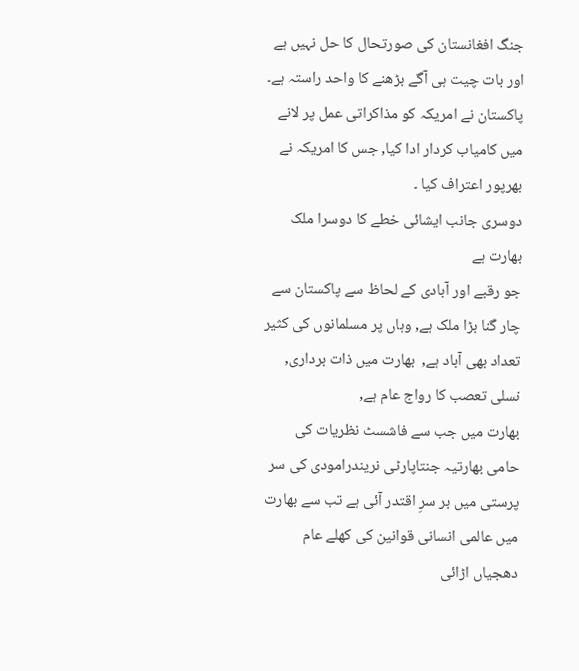جنگ افغانستان کی صورتحال کا حل نہیں ہے اور بات چیت ہی آگے بڑھنے کا واحد راستہ ہے۔ پاکستان نے امریکہ کو مذاکراتی عمل پر لانے میں کامیاب کردار ادا کیا, جس کا امریکہ نے بھرپور اعتراف کیا ۔
دوسری جانب ایشائی خطے کا دوسرا ملک بھارت ہے
جو رقبے اور آبادی کے لحاظ سے پاکستان سے چار گنا بڑا ملک ہے, وہاں پر مسلمانوں کی کثیر تعداد بھی آباد ہے,  بھارت میں ذات برداری, نسلی تعصب کا رواج عام ہے,
بھارت میں جب سے فاشسٹ نظریات کی حامی بھارتیہ جنتاپارٹی نریندرامودی کی سر پرستی میں بر سرِ اقتدر آئی ہے تب سے بھارت میں عالمی انسانی قوانین کی کھلے عام دھجیاں اڑائی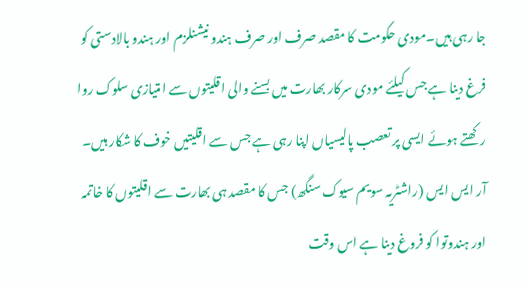جا رہی ہیں۔مودی حکومت کا مقصد صرف اور صرف ہندو نیشنلزم اور ہندو بالادستی کو فرغ دینا ہے جس کیلئے مودی سرکار بھارت میں بسنے والی اقلیتوں سے امتیازی سلوک روا رکھتے ہوئے ایسی پر تعصب پالیسیاں اپنا رہی ہے جس سے اقلیتیں خوف کا شکار ہیں۔ آر ایس ایس (راشٹریہ سویم سیوک سنگھ) جس کا مقصد ہی بھارت سے اقلیتوں کا خاتمہ اور ہندوتوا کو فروغ دینا ہے اس وقت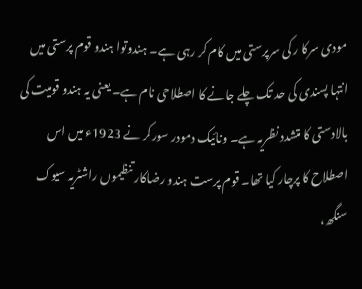مودی سرکا ر کی سرپرستی میں کام کر رہی ہے۔ ہندوتوا ہندو قوم پرستی میں انتہا پسندی کی حد تک چلے جانے کا اصطلاحی نام ہے۔ یعنی یہ ہندو قومیت کی بالادستی کا متشدد نظریہ ہے۔ ونائیک دمودر سورکر نے 1923ء میں اس اصطلاح کا پرچار کیا تھا۔ قوم پرست ہندو رضاکار تنظیموں راشٹریہ سیوک سنگھ،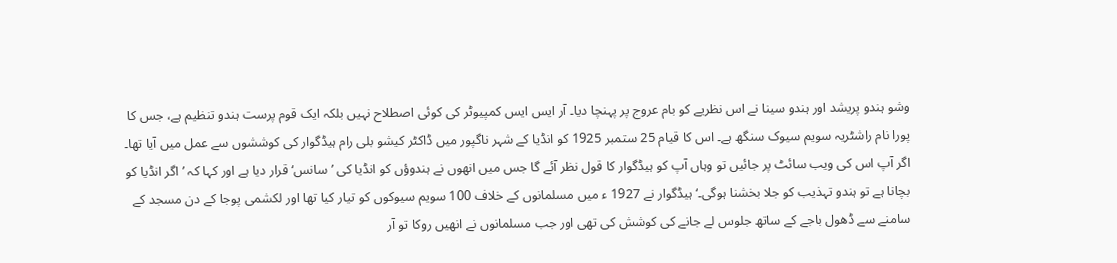وشو ہندو پریشد اور ہندو سینا نے اس نظریے کو بام عروج پر پہنچا دیا۔ آر ایس ایس کمپیوٹر کی کوئی اصطلاح نہیں بلکہ ایک قوم پرست ہندو تنظیم ہے، جس کا پورا نام راشٹریہ سویم سیوک سنگھ ہے۔ اس کا قیام 25 ستمبر 1925 کو انڈیا کے شہر ناگپور میں ڈاکٹر کیشو بلی رام ہیڈگوار کی کوششوں سے عمل میں آیا تھا۔ اگر آپ اس کی ویب سائٹ پر جائیں تو وہاں آپ کو ہیڈگوار کا قول نظر آئے گا جس میں انھوں نے ہندوؤں کو انڈیا کی ’سانس‘ قرار دیا ہے اور کہا کہ ’اگر انڈیا کو بچانا ہے تو ہندو تہذیب کو جلا بخشنا ہوگی۔‘ ہیڈگوار نے 1927 ء میں مسلمانوں کے خلاف 100 سویم سیوکوں کو تیار کیا تھا اور لکشمی پوجا کے دن مسجد کے سامنے سے ڈھول باجے کے ساتھ جلوس لے جانے کی کوشش کی تھی اور جب مسلمانوں نے انھیں روکا تو آر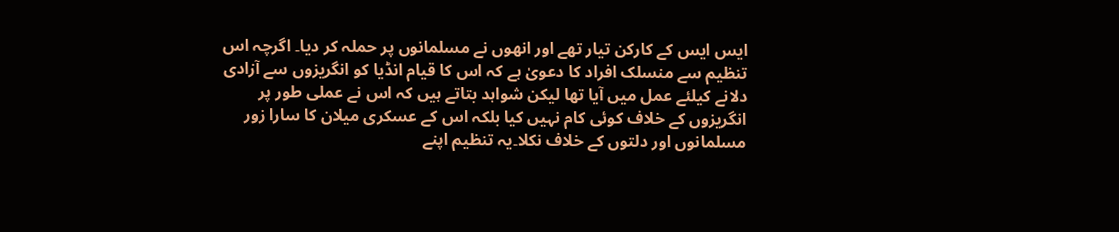ایس ایس کے کارکن تیار تھے اور انھوں نے مسلمانوں پر حملہ کر دیا۔ اگرچہ اس تنظیم سے منسلک افراد کا دعویٰ ہے کہ اس کا قیام انڈیا کو انگریزوں سے آزادی دلانے کیلئے عمل میں آیا تھا لیکن شواہد بتاتے ہیں کہ اس نے عملی طور پر انگریزوں کے خلاف کوئی کام نہیں کیا بلکہ اس کے عسکری میلان کا سارا زور مسلمانوں اور دلتوں کے خلاف نکلا۔یہ تنظیم اپنے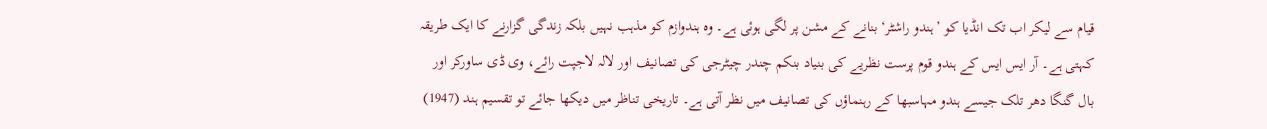قیام سے لیکر اب تک انڈیا کو ’ہندو راشٹر‘بنانے کے مشن پر لگی ہوئی ہے۔ وہ ہندوازم کو مذہب نہیں بلکہ زندگی گزارنے کا ایک طریقہ کہتی ہے۔ آر ایس ایس کے ہندو قوم پرست نظریے کی بنیاد بنکم چندر چیٹرجی کی تصانیف اور لالہ لاجپت رائے، وی ڈی ساورکر اور بال گنگا دھر تلک جیسے ہندو مہاسبھا کے رہنماؤں کی تصانیف میں نظر آتی ہے۔ تاریخی تناظر میں دیکھا جائے تو تقسیم ہند (1947)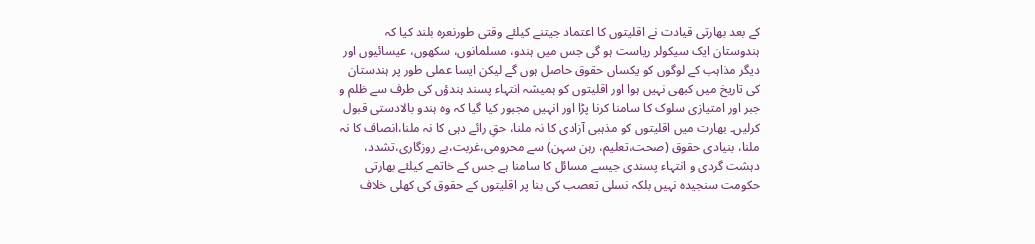کے بعد بھارتی قیادت نے اقلیتوں کا اعتماد جیتنے کیلئے وقتی طورنعرہ بلند کیا کہ ہندوستان ایک سیکولر ریاست ہو گی جس میں ہندو، مسلمانوں، سکھوں، عیسائیوں اور دیگر مذاہب کے لوگوں کو یکساں حقوق حاصل ہوں گے لیکن ایسا عملی طور پر ہندستان کی تاریخ میں کبھی نہیں ہوا اور اقلیتوں کو ہمیشہ انتہاء پسند ہندؤں کی طرف سے ظلم و جبر اور امتیازی سلوک کا سامنا کرنا پڑا اور انہیں مجبور کیا گیا کہ وہ ہندو بالادستی قبول کرلیں۔ بھارت میں اقلیتوں کو مذہبی آزادی کا نہ ملنا، حقِ رائے دہی کا نہ ملنا،انصاف کا نہ ملنا، بنیادی حقوق (صحت،تعلیم، رہن سہن) سے محرومی،غربت،بے روزگاری،تشدد، دہشت گردی و انتہاء پسندی جیسے مسائل کا سامنا ہے جس کے خاتمے کیلئے بھارتی حکومت سنجیدہ نہیں بلکہ نسلی تعصب کی بنا پر اقلیتوں کے حقوق کی کھلی خلاف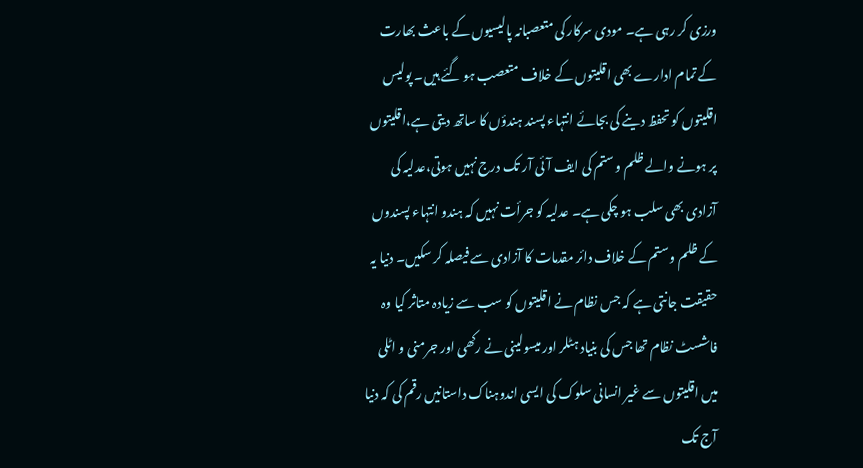ورزی کر رہی ہے۔ مودی سرکار کی متعصبانہ پالیسیوں کے باعث بھارت کے تمام ادارے بھی اقلیتوں کے خلاف متعصب ہو گئے ہیں۔ پولیس اقلیتوں کو تحفظ دینے کی بجائے انتہاء پسند ہندؤں کا ساتھ دیتی ہے،اقلیتوں پر ہونے والے ظلم و ستم کی ایف آئی آر تک درج نہیں ہوتی،عدلیہ کی آزادی بھی سلب ہو چکی ہے۔ عدلیہ کو جرأت نہیں کہ ہندو انتہاء پسندوں کے ظلم وستم کے خلاف دائر مقدمات کا آزادی سے فیصلہ کر سکیں۔ دنیا یہ حقیقت جانتی ہے کہ جس نظام نے اقلیتوں کو سب سے زیادہ متاثر کیا وہ فاشسٹ نظام تھا جس کی بنیاد ہٹلر اور میسولینی نے رکھی اور جرمنی و اٹلی میں اقلیتوں سے غیر انسانی سلوک کی ایسی اندوہناک داستانیں رقم کی کہ دنیا آج تک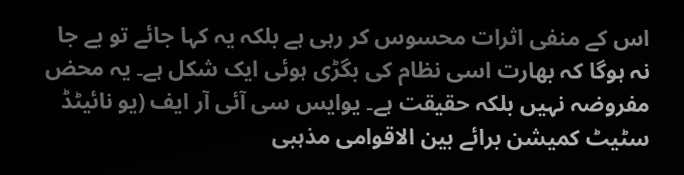اس کے منفی اثرات محسوس کر رہی ہے بلکہ یہ کہا جائے تو بے جا نہ ہوگا کہ بھارت اسی نظام کی بگڑی ہوئی ایک شکل ہے۔ یہ محض مفروضہ نہیں بلکہ حقیقت ہے۔ یوایس سی آئی آر ایف (یو نائیٹڈ سٹیٹ کمیشن برائے بین الاقوامی مذہبی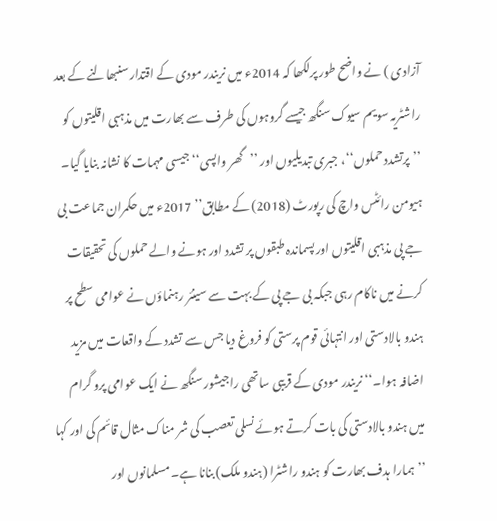آزادی ) نے واضح طور پرلکھا کہ 2014ء میں نریندر مودی کے اقتدار سنبھالنے کے بعد راشٹریہ سویم سیوک سنگھ جیسے گروہوں کی طرف سے بھارت میں مذہبی اقلیتوں کو ’’پرتشدد حملوں‘‘، جبری تبدیلیوں اور ’’گھر واپسی‘‘ جیسی مہمات کا نشانہ بنایا گیا۔ ہیومن رائٹس واچ کی رپورٹ (2018) کے مطابق’’ 2017ء میں حکمران جماعت بی جے پی مذہبی اقلیتوں اور پسماندہ طبقوں پر تشدد اور ہونے والے حملوں کی تحقیقات کرنے میں ناکام رہی جبکہ بی جے پی کے بہت سے سینئر رہنماؤں نے عوامی سطح پر ہندو بالادستی اور انتہائی قوم پرستی کو فروغ دیا جس سے تشدد کے واقعات میں مزید اضافہ ہوا۔‘‘ نریندر مودی کے قریبی ساتھی راجیشور سنگھ نے ایک عوامی پرو گرام میں ہندو بالادستی کی بات کرتے ہوئے نسلی تعصب کی شر مناک مثال قائم کی اور کہا ’’ہمارا ہدف بھارت کو ہندو راشٹرا (ہندو ملک) بنانا ہے۔ مسلمانوں اور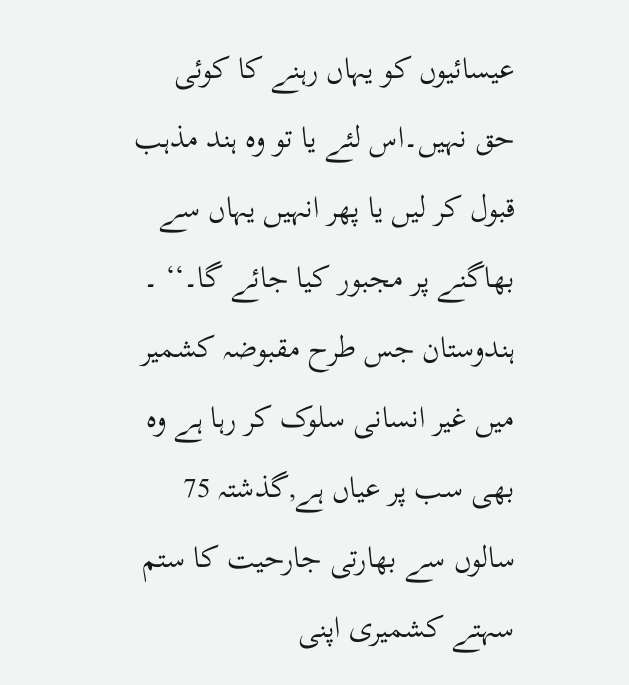عیسائیوں کو یہاں رہنے کا کوئی حق نہیں۔اس لئے یا تو وہ ہند مذہب قبول کر لیں یا پھر انہیں یہاں سے بھاگنے پر مجبور کیا جائے گا۔‘‘ ۔
ہندوستان جس طرح مقبوضہ کشمیر میں غیر انسانی سلوک کر رہا ہے وہ بھی سب پر عیاں ہے,گذشتہ 75 سالوں سے بھارتی جارحیت کا ستم سہتے کشمیری اپنی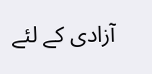آزادی کے لئے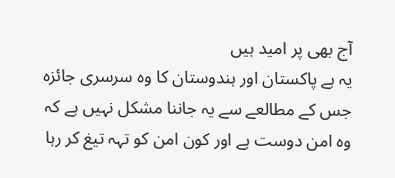آج بھی پر امید ہیں
یہ ہے پاکستان اور ہندوستان کا وہ سرسری جائزہ جس کے مطالعے سے یہ جاننا مشکل نہیں ہے کہ وہ امن دوست ہے اور کون امن کو تہہ تیغ کر رہا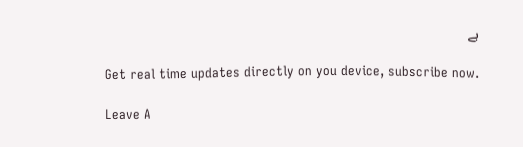ہے

Get real time updates directly on you device, subscribe now.

Leave A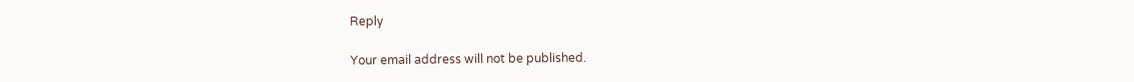Reply

Your email address will not be published.